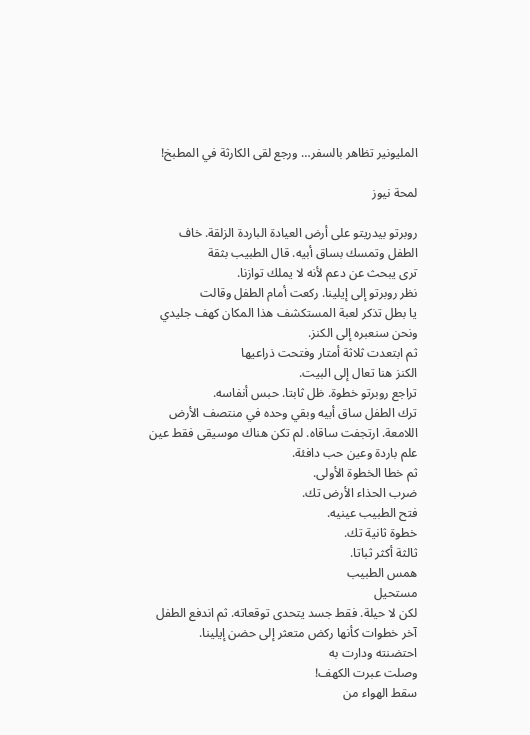المليونير تظاهر بالسفر… ورجع لقى الكارثة في المطبخ!

لمحة نيوز

روبرتو بيدريتو على أرض العيادة الباردة الزلقة. خاف الطفل وتمسك بساق أبيه. قال الطبيب بثقة
ترى يبحث عن دعم لأنه لا يملك توازنا.
نظر روبرتو إلى إيلينا. ركعت أمام الطفل وقالت
يا بطل تذكر لعبة المستكشف هذا المكان كهف جليدي ونحن سنعبره إلى الكنز.
ثم ابتعدت ثلاثة أمتار وفتحت ذراعيها
الكنز هنا تعال إلى البيت.
تراجع روبرتو خطوة. ظل ثابتا. حبس أنفاسه.
ترك الطفل ساق أبيه وبقي وحده في منتصف الأرض اللامعة. ارتجفت ساقاه. لم تكن هناك موسيقى فقط عين علم باردة وعين حب دافئة.
ثم خطا الخطوة الأولى.
ضرب الحذاء الأرض تك.
فتح الطبيب عينيه.
خطوة ثانية تك.
ثالثة أكثر ثباتا.
همس الطبيب
مستحيل
لكن لا حيلة. فقط جسد يتحدى توقعاته. ثم اندفع الطفل آخر خطوات كأنها ركض متعثر إلى حضن إيلينا.
احتضنته ودارت به
وصلت عبرت الكهف!
سقط الهواء من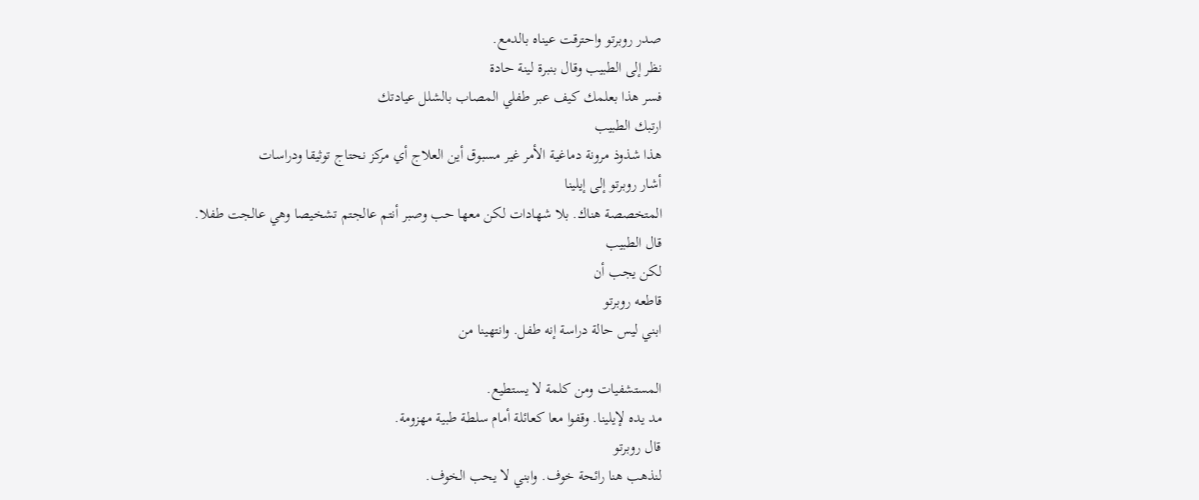صدر روبرتو واحترقت عيناه بالدمع.
نظر إلى الطبيب وقال بنبرة لينة حادة
فسر هذا بعلمك كيف عبر طفلي المصاب بالشلل عيادتك
ارتبك الطبيب
هذا شذوذ مرونة دماغية الأمر غير مسبوق أين العلاج أي مركز نحتاج توثيقا ودراسات
أشار روبرتو إلى إيلينا
المتخصصة هناك. بلا شهادات لكن معها حب وصبر أنتم عالجتم تشخيصا وهي عالجت طفلا.
قال الطبيب
لكن يجب أن
قاطعه روبرتو
ابني ليس حالة دراسة إنه طفل. وانتهينا من

المستشفيات ومن كلمة لا يستطيع.
مد يده لإيلينا. وقفوا معا كعائلة أمام سلطة طبية مهزومة.
قال روبرتو
لنذهب هنا رائحة خوف. وابني لا يحب الخوف.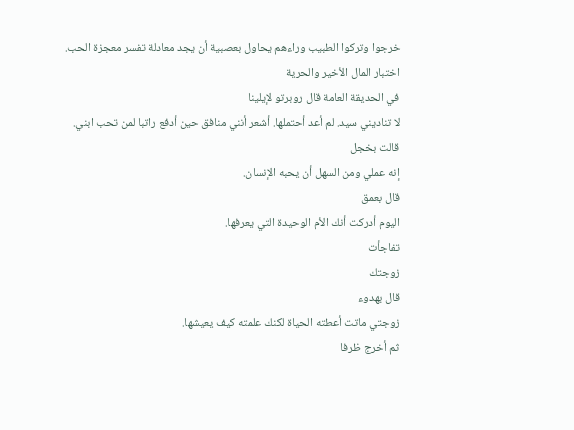خرجوا وتركوا الطبيب وراءهم يحاول بعصبية أن يجد معادلة تفسر معجزة الحب.
اختبار المال الأخير والحرية
في الحديقة العامة قال روبرتو لإيلينا
لا تناديني سيد. لم أعد أحتملها. أشعر أنني منافق حين أدفع راتبا لمن تحب ابني.
قالت بخجل
إنه عملي ومن السهل أن يحبه الإنسان.
قال بعمق
اليوم أدركت أنك الأم الوحيدة التي يعرفها.
تفاجأت
زوجتك
قال بهدوء
زوجتي ماتت أعطته الحياة لكنك علمته كيف يعيشها.
ثم أخرج ظرفا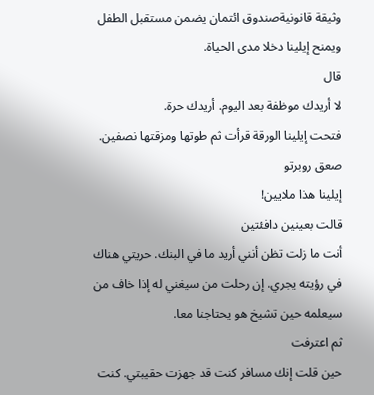وثيقة قانونيةصندوق ائتمان يضمن مستقبل الطفل ويمنح إيلينا دخلا مدى الحياة.
قال
لا أريدك موظفة بعد اليوم. أريدك حرة.
فتحت إيلينا الورقة قرأت ثم طوتها ومزقتها نصفين.
صعق روبرتو
إيلينا هذا ملايين!
قالت بعينين دافئتين
أنت ما زلت تظن أنني أريد ما في البنك. حريتي هناك في رؤيته يجري. إن رحلت من سيغني له إذا خاف من سيعلمه حين تشيخ هو يحتاجنا معا.
ثم اعترفت
حين قلت إنك مسافر كنت قد جهزت حقيبتي. كنت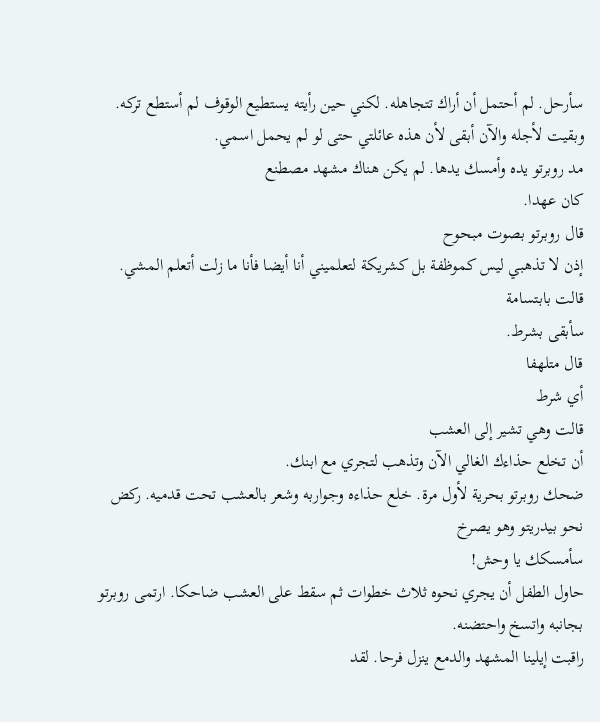سأرحل. لم أحتمل أن أراك تتجاهله. لكني حين رأيته يستطيع الوقوف لم أستطع تركه. وبقيت لأجله والآن أبقى لأن هذه عائلتي حتى لو لم يحمل اسمي.
مد روبرتو يده وأمسك يدها. لم يكن هناك مشهد مصطنع
كان عهدا.
قال روبرتو بصوت مبحوح
إذن لا تذهبي ليس كموظفة بل كشريكة لتعلميني أنا أيضا فأنا ما زلت أتعلم المشي.
قالت بابتسامة
سأبقى بشرط.
قال متلهفا
أي شرط
قالت وهي تشير إلى العشب
أن تخلع حذاءك الغالي الآن وتذهب لتجري مع ابنك.
ضحك روبرتو بحرية لأول مرة. خلع حذاءه وجواربه وشعر بالعشب تحت قدميه. ركض نحو بيدريتو وهو يصرخ
سأمسكك يا وحش!
حاول الطفل أن يجري نحوه ثلاث خطوات ثم سقط على العشب ضاحكا. ارتمى روبرتو بجانبه واتسخ واحتضنه.
راقبت إيلينا المشهد والدمع ينزل فرحا. لقد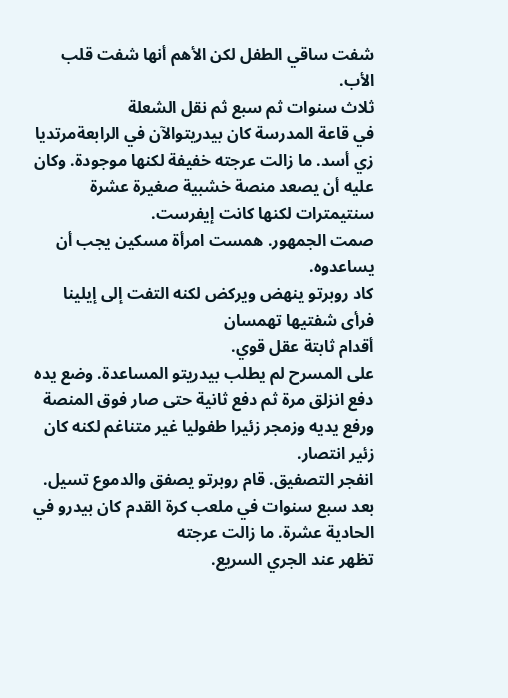شفت ساقي الطفل لكن الأهم أنها شفت قلب الأب.
ثلاث سنوات ثم سبع ثم نقل الشعلة
في قاعة المدرسة كان بيدريتوالآن في الرابعةمرتديا زي أسد. ما زالت عرجته خفيفة لكنها موجودة. وكان عليه أن يصعد منصة خشبية صغيرة عشرة سنتيمترات لكنها كانت إيفرست.
صمت الجمهور. همست امرأة مسكين يجب أن يساعدوه.
كاد روبرتو ينهض ويركض لكنه التفت إلى إيلينا فرأى شفتيها تهمسان
أقدام ثابتة عقل قوي.
على المسرح لم يطلب بيدريتو المساعدة. وضع يده دفع انزلق مرة ثم دفع ثانية حتى صار فوق المنصة ورفع يديه وزمجر زئيرا طفوليا غير متناغم لكنه كان زئير انتصار.
انفجر التصفيق. قام روبرتو يصفق والدموع تسيل.
بعد سبع سنوات في ملعب كرة القدم كان بيدرو في الحادية عشرة. ما زالت عرجته
تظهر عند الجري السريع.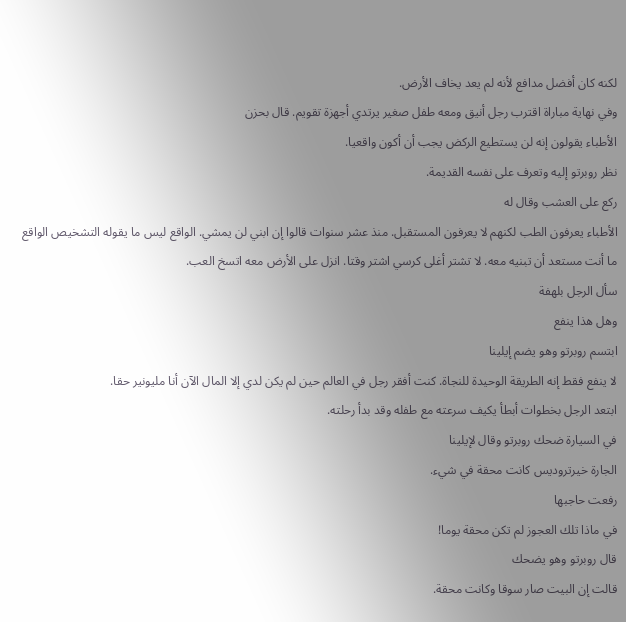لكنه كان أفضل مدافع لأنه لم يعد يخاف الأرض.
وفي نهاية مباراة اقترب رجل أنيق ومعه طفل صغير يرتدي أجهزة تقويم. قال بحزن
الأطباء يقولون إنه لن يستطيع الركض يجب أن أكون واقعيا.
نظر روبرتو إليه وتعرف على نفسه القديمة.
ركع على العشب وقال له
الأطباء يعرفون الطب لكنهم لا يعرفون المستقبل. منذ عشر سنوات قالوا إن ابني لن يمشي. الواقع ليس ما يقوله التشخيص الواقع ما أنت مستعد أن تبنيه معه. لا تشتر أغلى كرسي اشتر وقتا. انزل على الأرض معه اتسخ العب.
سأل الرجل بلهفة
وهل هذا ينفع
ابتسم روبرتو وهو يضم إيلينا
لا ينفع فقط إنه الطريقة الوحيدة للنجاة. كنت أفقر رجل في العالم حين لم يكن لدي إلا المال الآن أنا مليونير حقا.
ابتعد الرجل بخطوات أبطأ يكيف سرعته مع طفله وقد بدأ رحلته.
في السيارة ضحك روبرتو وقال لإيلينا
الجارة خيرتروديس كانت محقة في شيء.
رفعت حاجبها
في ماذا تلك العجوز لم تكن محقة يوما!
قال روبرتو وهو يضحك
قالت إن البيت صار سوقا وكانت محقة.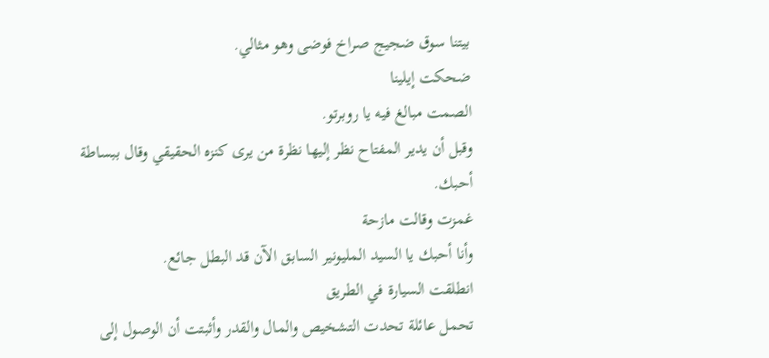بيتنا سوق ضجيج صراخ فوضى وهو مثالي.
ضحكت إيلينا
الصمت مبالغ فيه يا روبرتو.
وقبل أن يدير المفتاح نظر إليها نظرة من يرى كنزه الحقيقي وقال ببساطة
أحبك.
غمزت وقالت مازحة
وأنا أحبك يا السيد المليونير السابق الآن قد البطل جائع.
انطلقت السيارة في الطريق
تحمل عائلة تحدت التشخيص والمال والقدر وأثبتت أن الوصول إلى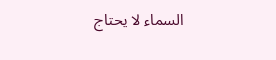السماء لا يحتاج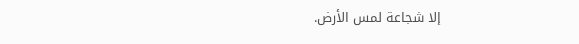إلا شجاعة لمس الأرض.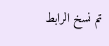تم نسخ الرابط